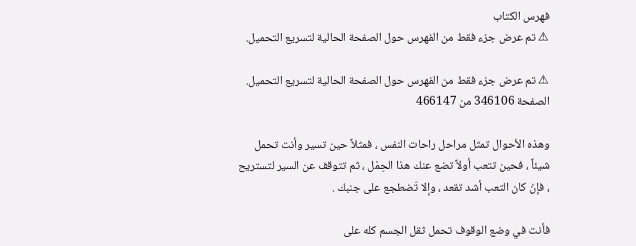فهرس الكتاب
⚠ تم عرض جزء فقط من الفهرس حول الصفحة الحالية لتسريع التحميل.

⚠ تم عرض جزء فقط من الفهرس حول الصفحة الحالية لتسريع التحميل.
الصفحة 346106 من 466147

وهذه الأحوال تمثل مراحل راحات النفس ، فمثلاً حين تسير وأنت تحمل شيئاً ، فحين تتعب أولاً تضع عنك هذا الحِمْل ، ثم تتوقف عن السير لتستريح ، فإنْ كان التعب أشد تقعد ، وإلا تَضطجع على جنبك .

فأنت في وضع الوقوف تحمل ثقل الجسم كله على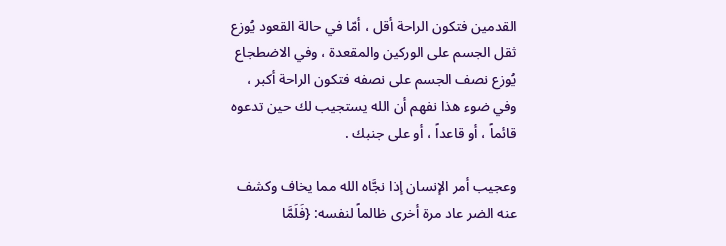القدمين فتكون الراحة أقل ، أمّا في حالة القعود يُوزع ثقل الجسم على الوركين والمقعدة ، وفي الاضطجاع يُوزع نصف الجسم على نصفه فتكون الراحة أكبر ، وفي ضوء هذا نفهم أن الله يستجيب لك حين تدعوه قائماً ، أو قاعداً ، أو على جنبك .

وعجيب أمر الإنسان إذا نجَّاه الله مما يخاف وكشف عنه الضر عاد مرة أخرى ظالماً لنفسه: {فَلَمَّا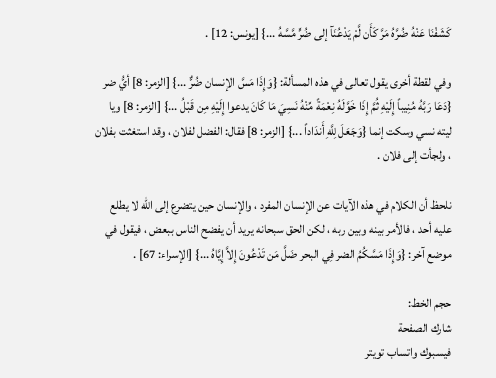كَشَفْنَا عَنْهُ ضُرَّهُ مَرَّ كَأَن لَّمْ يَدْعُنَآ إلى ضُرٍّ مَّسَّهُ ...} [يونس: 12] .

وفي لقطة أخرى يقول تعالى في هذه المسألة: {وَإِذَا مَسَّ الإنسان ضُرٌّ ...} [الزمر: 8] أيُّ ضر {دَعَا رَبَّهُ مُنِيباً إِلَيْهِ ثُمَّ إِذَا خَوَّلَهُ نِعْمَةً مِّنْهُ نَسِيَ مَا كَانَ يدعوا إِلَيْهِ مِن قَبْلُ ...} [الزمر: 8] ويا ليته نسي وسكت إنما {وَجَعَلَ لِلَّهِ أَندَاداً ...} [الزمر: 8] فقال: الفضل لفلان ، وقد استغثت بفلان ، ولجأت إلى فلان .

نلحظ أن الكلام في هذه الآيات عن الإنسان المفرد ، والإنسان حين يتضرع إلى الله لا يطلع عليه أحد ، فالأمر بينه وبين ربه ، لكن الحق سبحانه يريد أن يفضح الناس ببعض ، فيقول في موضع آخر: {وَإِذَا مَسَّكُمُ الضر فِي البحر ضَلَّ مَن تَدْعُونَ إِلاَّ إِيَّاهُ ...} [الإسراء: 67] .

حجم الخط:
شارك الصفحة
فيسبوك واتساب تويتر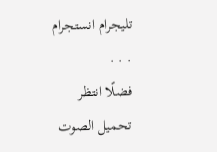تليجرام انستجرام
. . .
فضلًا انتظر تحميل الصوت